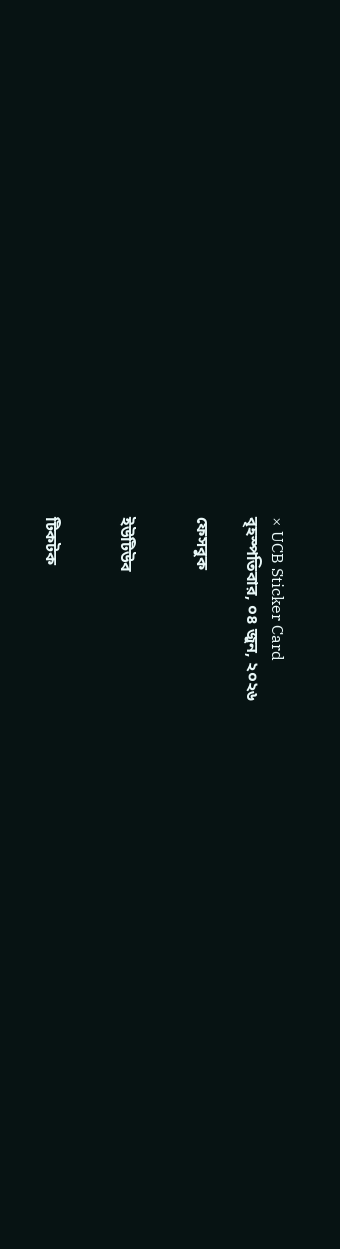× UCB Sticker Card
বৃহস্পতিবার, ০৪ জুন, ২০২৬

ফেসবুক


ইউটিউব


টিকটক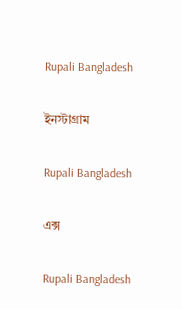Rupali Bangladesh

ইনস্টাগ্রাম

Rupali Bangladesh

এক্স

Rupali Bangladesh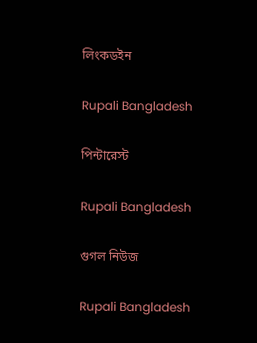লিংকডইন

Rupali Bangladesh

পিন্টারেস্ট

Rupali Bangladesh

গুগল নিউজ

Rupali Bangladesh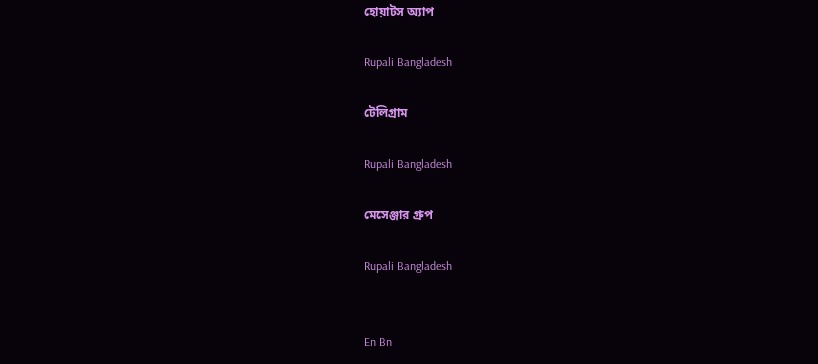হোয়াটস অ্যাপ

Rupali Bangladesh

টেলিগ্রাম

Rupali Bangladesh

মেসেঞ্জার গ্রুপ

Rupali Bangladesh


En Bn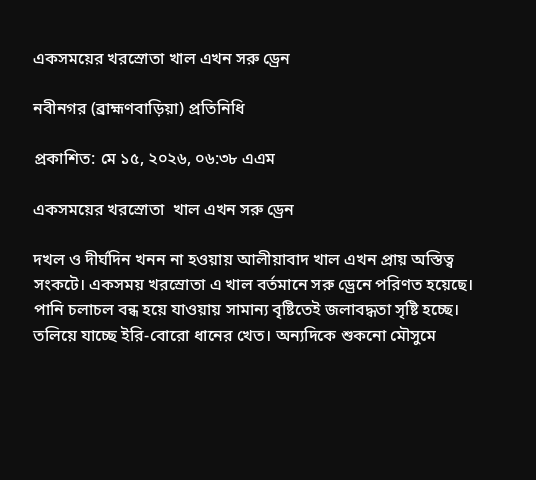একসময়ের খরস্রোতা খাল এখন সরু ড্রেন

নবীনগর (ব্রাহ্মণবাড়িয়া) প্রতিনিধি

প্রকাশিত: মে ১৫, ২০২৬, ০৬:৩৮ এএম

একসময়ের খরস্রোতা  খাল এখন সরু ড্রেন

দখল ও দীর্ঘদিন খনন না হওয়ায় আলীয়াবাদ খাল এখন প্রায় অস্তিত্ব সংকটে। একসময় খরস্রোতা এ খাল বর্তমানে সরু ড্রেনে পরিণত হয়েছে। পানি চলাচল বন্ধ হয়ে যাওয়ায় সামান্য বৃষ্টিতেই জলাবদ্ধতা সৃষ্টি হচ্ছে। তলিয়ে যাচ্ছে ইরি-বোরো ধানের খেত। অন্যদিকে শুকনো মৌসুমে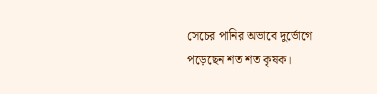সেচের পানির অভাবে দুর্ভোগে পড়েছেন শত শত কৃষক।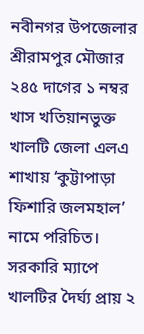নবীনগর উপজেলার শ্রীরামপুর মৌজার ২৪৫ দাগের ১ নম্বর খাস খতিয়ানভুক্ত খালটি জেলা এলএ শাখায় ‘কুট্টাপাড়া ফিশারি জলমহাল’ নামে পরিচিত। সরকারি ম্যাপে খালটির দৈর্ঘ্য প্রায় ২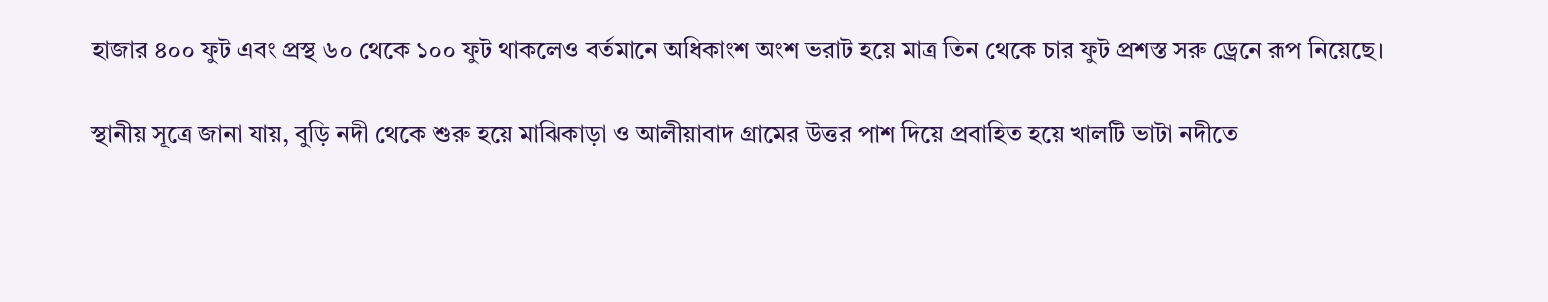হাজার ৪০০ ফুট এবং প্রস্থ ৬০ থেকে ১০০ ফুট থাকলেও বর্তমানে অধিকাংশ অংশ ভরাট হয়ে মাত্র তিন থেকে চার ফুট প্রশস্ত সরু ড্রেনে রূপ নিয়েছে।

স্থানীয় সূত্রে জানা যায়, বুড়ি নদী থেকে শুরু হয়ে মাঝিকাড়া ও আলীয়াবাদ গ্রামের উত্তর পাশ দিয়ে প্রবাহিত হয়ে খালটি ভাটা নদীতে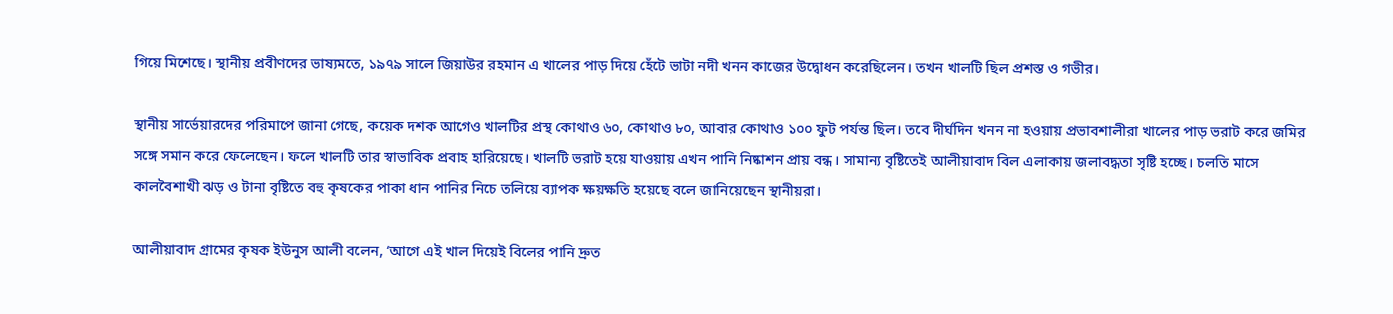গিয়ে মিশেছে। স্থানীয় প্রবীণদের ভাষ্যমতে, ১৯৭৯ সালে জিয়াউর রহমান এ খালের পাড় দিয়ে হেঁটে ভাটা নদী খনন কাজের উদ্বোধন করেছিলেন। তখন খালটি ছিল প্রশস্ত ও গভীর।

স্থানীয় সার্ভেয়ারদের পরিমাপে জানা গেছে, কয়েক দশক আগেও খালটির প্রস্থ কোথাও ৬০, কোথাও ৮০, আবার কোথাও ১০০ ফুট পর্যন্ত ছিল। তবে দীর্ঘদিন খনন না হওয়ায় প্রভাবশালীরা খালের পাড় ভরাট করে জমির সঙ্গে সমান করে ফেলেছেন। ফলে খালটি তার স্বাভাবিক প্রবাহ হারিয়েছে। খালটি ভরাট হয়ে যাওয়ায় এখন পানি নিষ্কাশন প্রায় বন্ধ। সামান্য বৃষ্টিতেই আলীয়াবাদ বিল এলাকায় জলাবদ্ধতা সৃষ্টি হচ্ছে। চলতি মাসে কালবৈশাখী ঝড় ও টানা বৃষ্টিতে বহু কৃষকের পাকা ধান পানির নিচে তলিয়ে ব্যাপক ক্ষয়ক্ষতি হয়েছে বলে জানিয়েছেন স্থানীয়রা।

আলীয়াবাদ গ্রামের কৃষক ইউনুস আলী বলেন, ‘আগে এই খাল দিয়েই বিলের পানি দ্রুত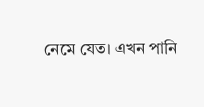নেমে যেত। এখন পানি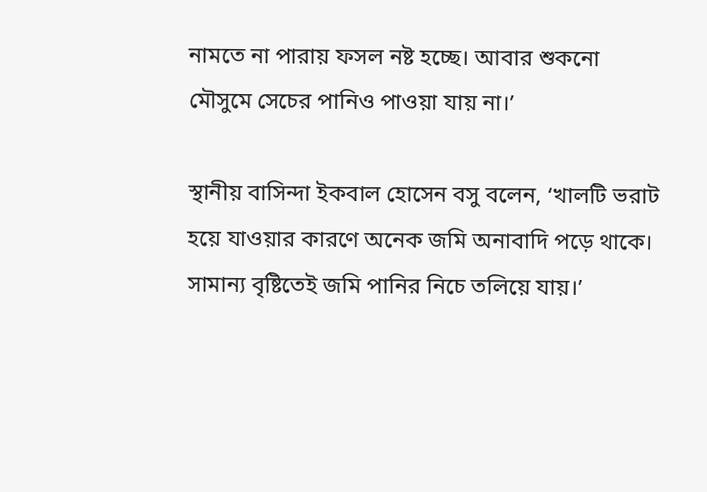নামতে না পারায় ফসল নষ্ট হচ্ছে। আবার শুকনো মৌসুমে সেচের পানিও পাওয়া যায় না।’

স্থানীয় বাসিন্দা ইকবাল হোসেন বসু বলেন, ‘খালটি ভরাট হয়ে যাওয়ার কারণে অনেক জমি অনাবাদি পড়ে থাকে। সামান্য বৃষ্টিতেই জমি পানির নিচে তলিয়ে যায়।’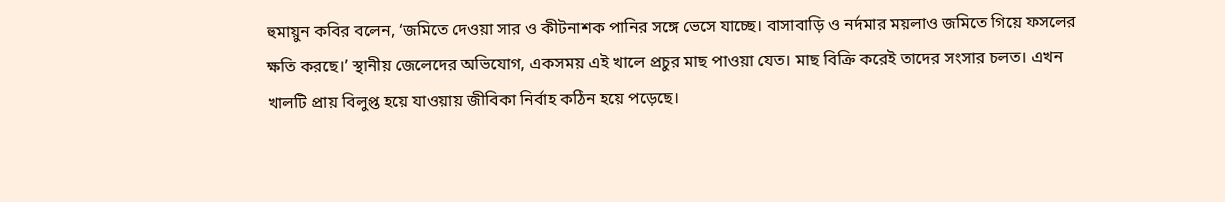হুমায়ুন কবির বলেন, ‘জমিতে দেওয়া সার ও কীটনাশক পানির সঙ্গে ভেসে যাচ্ছে। বাসাবাড়ি ও নর্দমার ময়লাও জমিতে গিয়ে ফসলের ক্ষতি করছে।’ স্থানীয় জেলেদের অভিযোগ, একসময় এই খালে প্রচুর মাছ পাওয়া যেত। মাছ বিক্রি করেই তাদের সংসার চলত। এখন খালটি প্রায় বিলুপ্ত হয়ে যাওয়ায় জীবিকা নির্বাহ কঠিন হয়ে পড়েছে।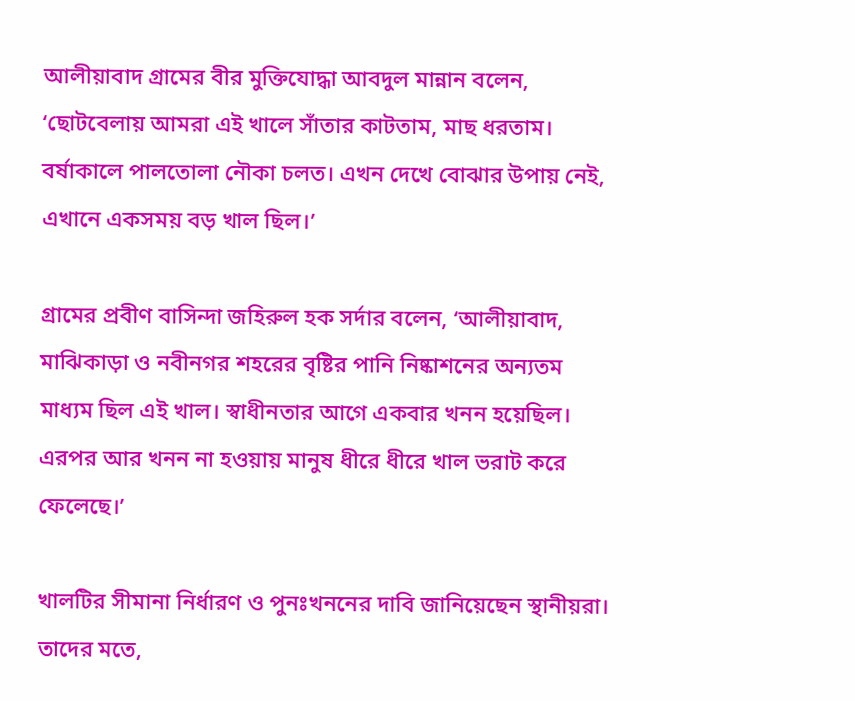আলীয়াবাদ গ্রামের বীর মুক্তিযোদ্ধা আবদুল মান্নান বলেন, ‘ছোটবেলায় আমরা এই খালে সাঁতার কাটতাম, মাছ ধরতাম। বর্ষাকালে পালতোলা নৌকা চলত। এখন দেখে বোঝার উপায় নেই, এখানে একসময় বড় খাল ছিল।’

গ্রামের প্রবীণ বাসিন্দা জহিরুল হক সর্দার বলেন, ‘আলীয়াবাদ, মাঝিকাড়া ও নবীনগর শহরের বৃষ্টির পানি নিষ্কাশনের অন্যতম মাধ্যম ছিল এই খাল। স্বাধীনতার আগে একবার খনন হয়েছিল। এরপর আর খনন না হওয়ায় মানুষ ধীরে ধীরে খাল ভরাট করে ফেলেছে।’

খালটির সীমানা নির্ধারণ ও পুনঃখননের দাবি জানিয়েছেন স্থানীয়রা। তাদের মতে,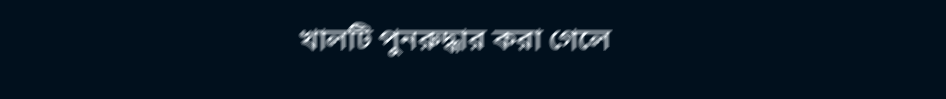খালটি পুনরুদ্ধার করা গেলে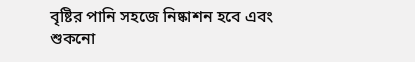বৃষ্টির পানি সহজে নিষ্কাশন হবে এবং শুকনো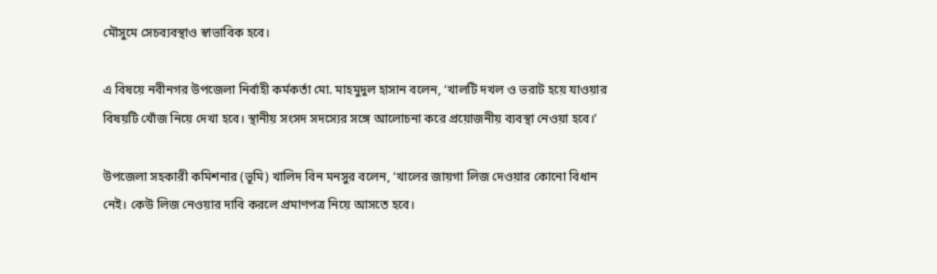মৌসুমে সেচব্যবস্থাও স্বাভাবিক হবে।

এ বিষয়ে নবীনগর উপজেলা নির্বাহী কর্মকর্তা মো. মাহমুদুল হাসান বলেন, ‘খালটি দখল ও ভরাট হয়ে যাওয়ার বিষয়টি খোঁজ নিয়ে দেখা হবে। স্থানীয় সংসদ সদস্যের সঙ্গে আলোচনা করে প্রয়োজনীয় ব্যবস্থা নেওয়া হবে।’

উপজেলা সহকারী কমিশনার (ভূমি) খালিদ বিন মনসুর বলেন, ‘খালের জায়গা লিজ দেওয়ার কোনো বিধান নেই। কেউ লিজ নেওয়ার দাবি করলে প্রমাণপত্র নিয়ে আসতে হবে।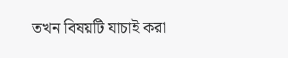তখন বিষয়টি যাচাই করা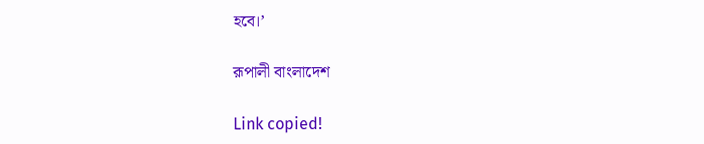হবে।’

রূপালী বাংলাদেশ

Link copied!